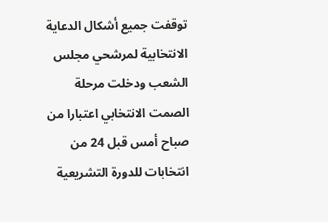توقفت جميع أشكال الدعاية الانتخابية لمرشحي مجلس الشعب ودخلت مرحلة الصمت الانتخابي اعتبارا من صباح أمس قبل 24 من انتخابات للدورة التشريعية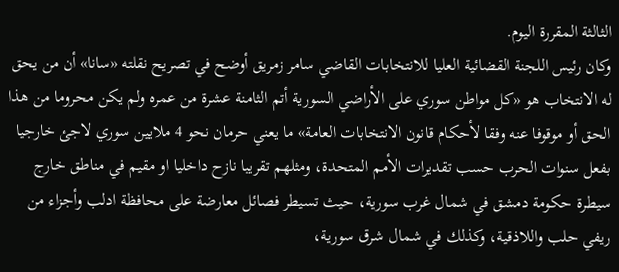الثالثة المقررة اليوم.
وكان رئيس اللجنة القضائية العليا للانتخابات القاضي سامر زمريق أوضح في تصريح نقلته «سانا» أن من يحق له الانتخاب هو «كل مواطن سوري على الأراضي السورية أتم الثامنة عشرة من عمره ولم يكن محروما من هذا الحق أو موقوفا عنه وفقا لأحكام قانون الانتخابات العامة» ما يعني حرمان نحو 4 ملايين سوري لاجئ خارجيا بفعل سنوات الحرب حسب تقديرات الأمم المتحدة، ومثلهم تقريبا نازح داخليا او مقيم في مناطق خارج سيطرة حكومة دمشق في شمال غرب سورية، حيث تسيطر فصائل معارضة على محافظة ادلب وأجزاء من ريفي حلب واللاذقية، وكذلك في شمال شرق سورية،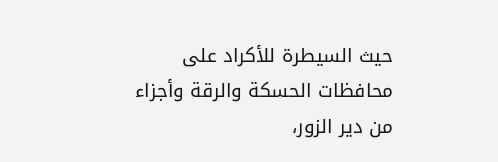حيث السيطرة للأكراد على محافظات الحسكة والرقة وأجزاء من دير الزور،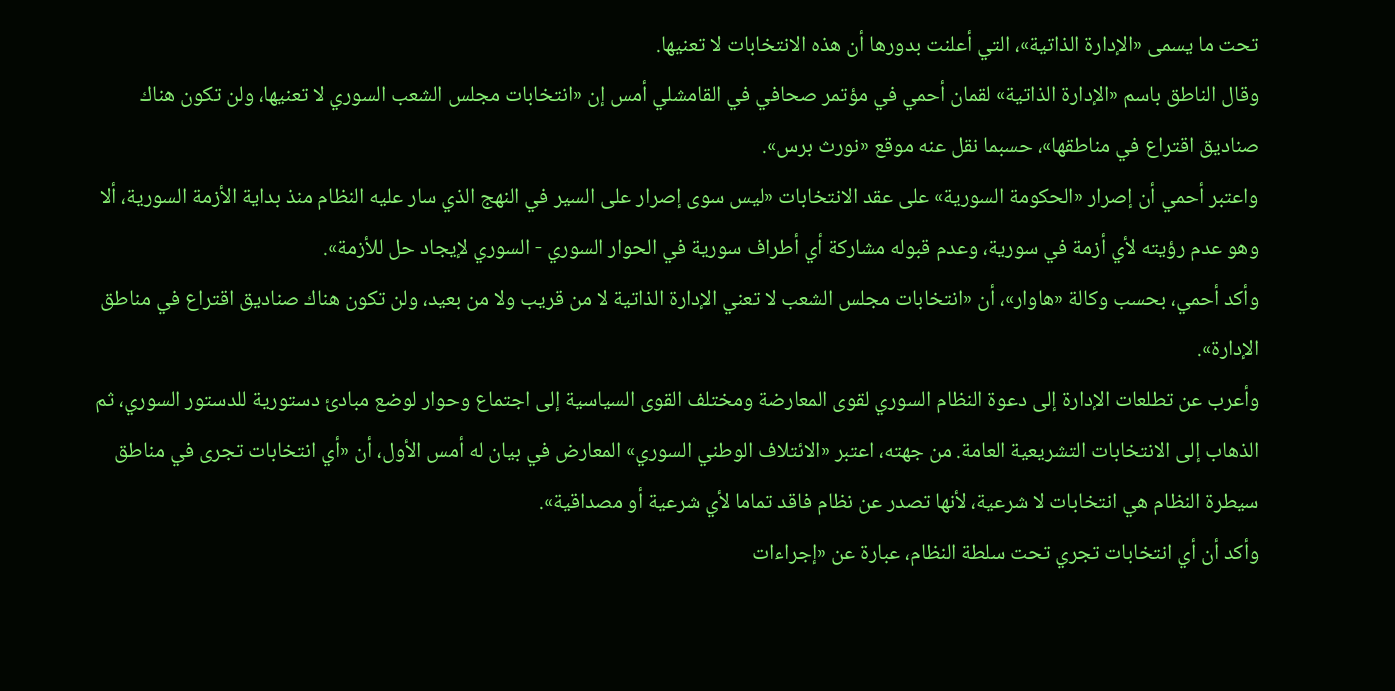تحت ما يسمى «الإدارة الذاتية»، التي أعلنت بدورها أن هذه الانتخابات لا تعنيها.
وقال الناطق باسم «الإدارة الذاتية» لقمان أحمي في مؤتمر صحافي في القامشلي أمس إن «انتخابات مجلس الشعب السوري لا تعنيها، ولن تكون هناك صناديق اقتراع في مناطقها»، حسبما نقل عنه موقع «نورث برس».
واعتبر أحمي أن إصرار «الحكومة السورية» على عقد الانتخابات «ليس سوى إصرار على السير في النهج الذي سار عليه النظام منذ بداية الأزمة السورية، ألا وهو عدم رؤيته لأي أزمة في سورية، وعدم قبوله مشاركة أي أطراف سورية في الحوار السوري - السوري لإيجاد حل للأزمة».
وأكد أحمي، بحسب وكالة «هاوار»، أن «انتخابات مجلس الشعب لا تعني الإدارة الذاتية لا من قريب ولا من بعيد، ولن تكون هناك صناديق اقتراع في مناطق الإدارة».
وأعرب عن تطلعات الإدارة إلى دعوة النظام السوري لقوى المعارضة ومختلف القوى السياسية إلى اجتماع وحوار لوضع مبادئ دستورية للدستور السوري، ثم الذهاب إلى الانتخابات التشريعية العامة. من جهته، اعتبر «الائتلاف الوطني السوري» المعارض في بيان له أمس الأول، أن «أي انتخابات تجرى في مناطق سيطرة النظام هي انتخابات لا شرعية، لأنها تصدر عن نظام فاقد تماما لأي شرعية أو مصداقية».
وأكد أن أي انتخابات تجري تحت سلطة النظام، عبارة عن «إجراءات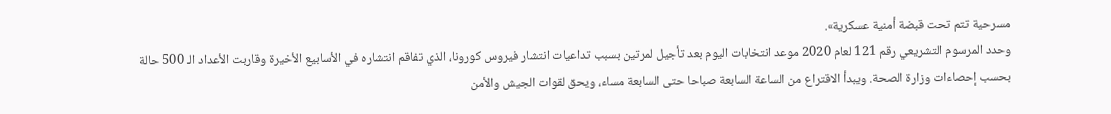مسرحية تتم تحت قبضة أمنية عسكرية».
وحدد المرسوم التشريعي رقم 121 لعام 2020 موعد انتخابات اليوم بعد تأجيل لمرتين بسبب تداعيات انتشار فيروس كورونا، الذي تفاقم انتشاره في الأسابيع الأخيرة وقاربت الأعداد الـ 500 حالة بحسب إحصاءات وزارة الصحة. ويبدأ الاقتراع من الساعة السابعة صباحا حتى السابعة مساء، ويحق لقوات الجيش والأمن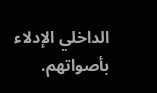الداخلي الإدلاء بأصواتهم.